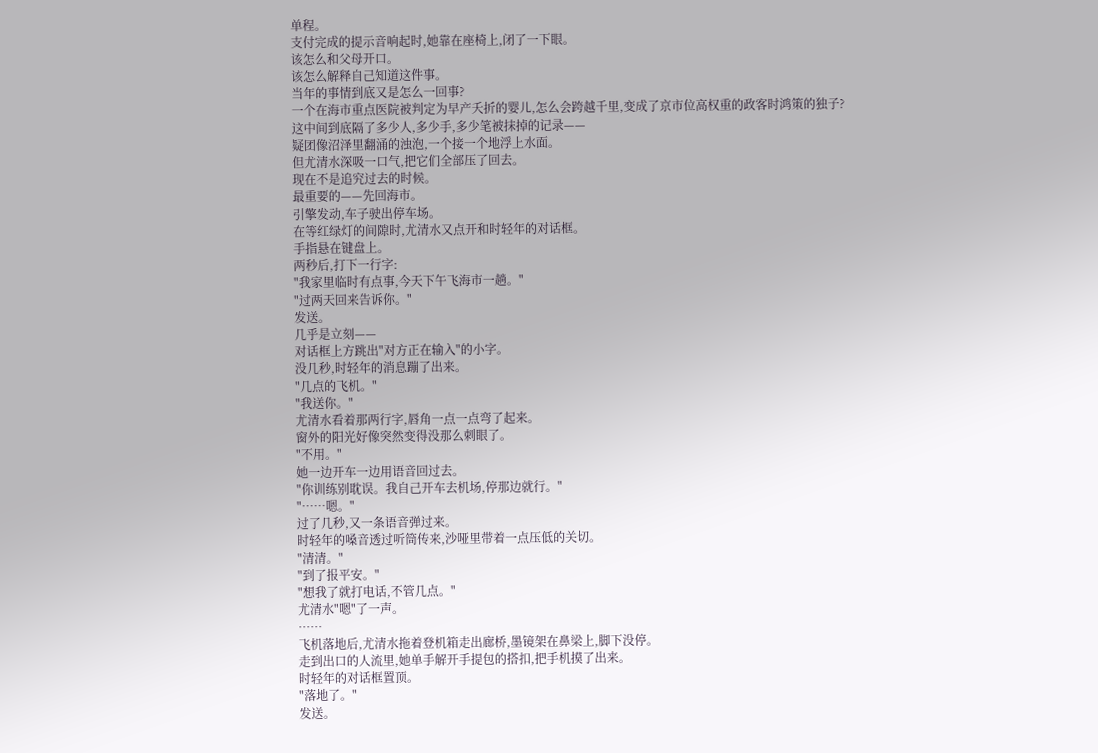单程。
支付完成的提示音响起时,她靠在座椅上,闭了一下眼。
该怎么和父母开口。
该怎么解释自己知道这件事。
当年的事情到底又是怎么一回事?
一个在海市重点医院被判定为早产夭折的婴儿,怎么会跨越千里,变成了京市位高权重的政客时鸿策的独子?
这中间到底隔了多少人,多少手,多少笔被抹掉的记录——
疑团像沼泽里翻涌的浊泡,一个接一个地浮上水面。
但尤清水深吸一口气,把它们全部压了回去。
现在不是追究过去的时候。
最重要的——先回海市。
引擎发动,车子驶出停车场。
在等红绿灯的间隙时,尤清水又点开和时轻年的对话框。
手指悬在键盘上。
两秒后,打下一行字:
"我家里临时有点事,今天下午飞海市一趟。"
"过两天回来告诉你。"
发送。
几乎是立刻——
对话框上方跳出"对方正在输入"的小字。
没几秒,时轻年的消息蹦了出来。
"几点的飞机。"
"我送你。"
尤清水看着那两行字,唇角一点一点弯了起来。
窗外的阳光好像突然变得没那么刺眼了。
"不用。"
她一边开车一边用语音回过去。
"你训练别耽误。我自己开车去机场,停那边就行。"
"……嗯。"
过了几秒,又一条语音弹过来。
时轻年的嗓音透过听筒传来,沙哑里带着一点压低的关切。
"清清。"
"到了报平安。"
"想我了就打电话,不管几点。"
尤清水"嗯"了一声。
……
飞机落地后,尤清水拖着登机箱走出廊桥,墨镜架在鼻梁上,脚下没停。
走到出口的人流里,她单手解开手提包的搭扣,把手机摸了出来。
时轻年的对话框置顶。
"落地了。"
发送。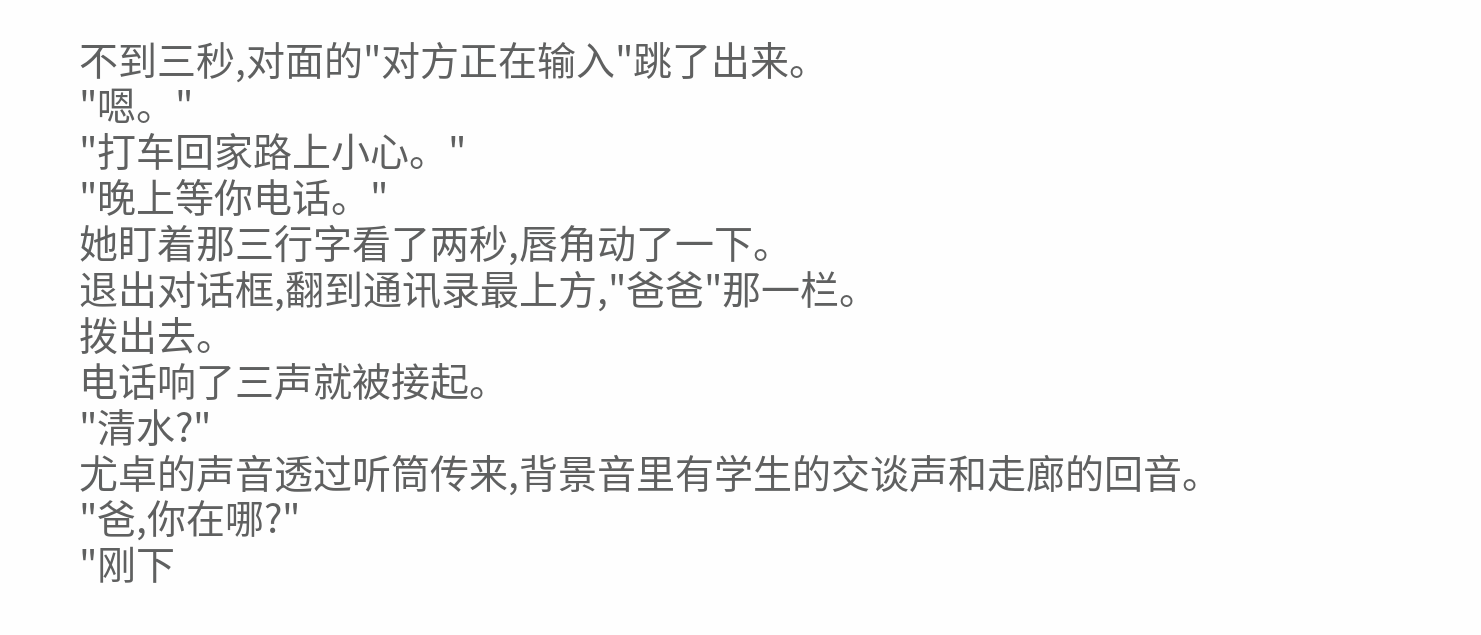不到三秒,对面的"对方正在输入"跳了出来。
"嗯。"
"打车回家路上小心。"
"晚上等你电话。"
她盯着那三行字看了两秒,唇角动了一下。
退出对话框,翻到通讯录最上方,"爸爸"那一栏。
拨出去。
电话响了三声就被接起。
"清水?"
尤卓的声音透过听筒传来,背景音里有学生的交谈声和走廊的回音。
"爸,你在哪?"
"刚下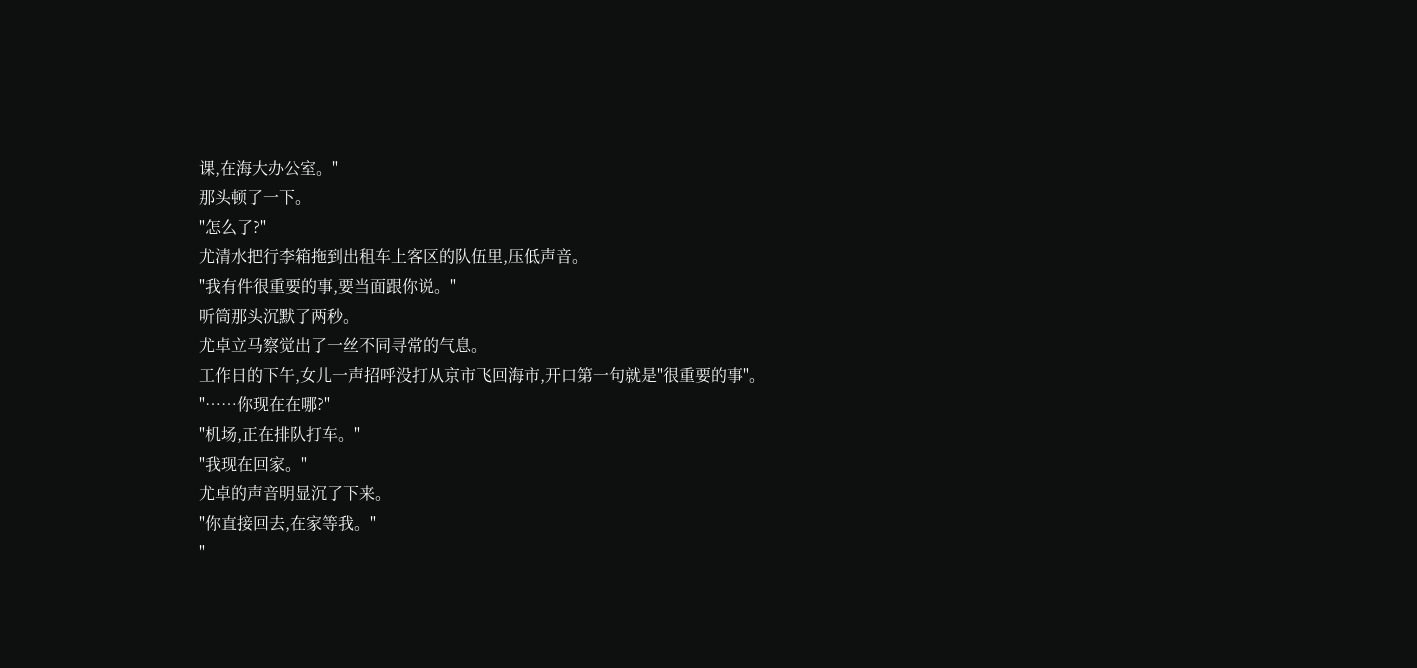课,在海大办公室。"
那头顿了一下。
"怎么了?"
尤清水把行李箱拖到出租车上客区的队伍里,压低声音。
"我有件很重要的事,要当面跟你说。"
听筒那头沉默了两秒。
尤卓立马察觉出了一丝不同寻常的气息。
工作日的下午,女儿一声招呼没打从京市飞回海市,开口第一句就是"很重要的事"。
"……你现在在哪?"
"机场,正在排队打车。"
"我现在回家。"
尤卓的声音明显沉了下来。
"你直接回去,在家等我。"
"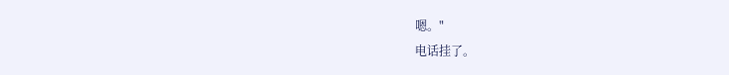嗯。"
电话挂了。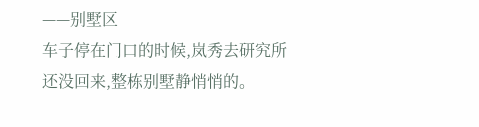——别墅区
车子停在门口的时候,岚秀去研究所还没回来,整栋别墅静悄悄的。